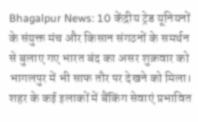Bhagalpur News: 10 केंद्रीय ट्रेड यूनियनों के संयुक्त मंच और किसान संगठनों के समर्थन से बुलाए गए भारत बंद का असर शुक्रवार को भागलपुर में भी साफ तौर पर देखने को मिला। शहर के कई इलाकों में बैंकिंग सेवाएं प्रभावित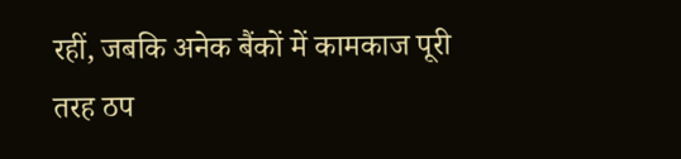रहीं, जबकि अनेक बैंकों में कामकाज पूरी तरह ठप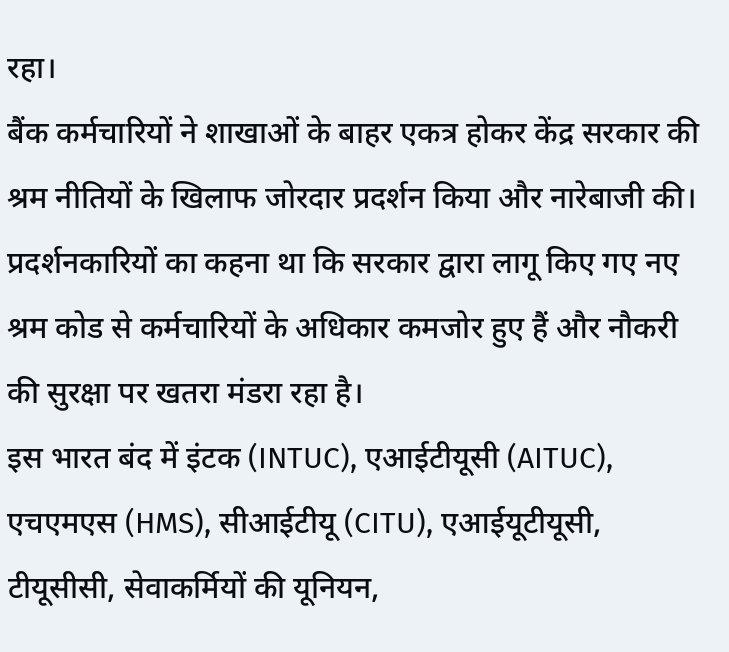रहा।
बैंक कर्मचारियों ने शाखाओं के बाहर एकत्र होकर केंद्र सरकार की श्रम नीतियों के खिलाफ जोरदार प्रदर्शन किया और नारेबाजी की। प्रदर्शनकारियों का कहना था कि सरकार द्वारा लागू किए गए नए श्रम कोड से कर्मचारियों के अधिकार कमजोर हुए हैं और नौकरी की सुरक्षा पर खतरा मंडरा रहा है।
इस भारत बंद में इंटक (INTUC), एआईटीयूसी (AITUC), एचएमएस (HMS), सीआईटीयू (CITU), एआईयूटीयूसी, टीयूसीसी, सेवाकर्मियों की यूनियन,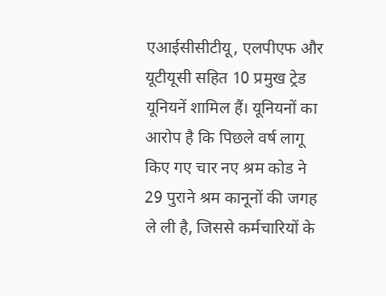एआईसीसीटीयू, एलपीएफ और यूटीयूसी सहित 10 प्रमुख ट्रेड यूनियनें शामिल हैं। यूनियनों का आरोप है कि पिछले वर्ष लागू किए गए चार नए श्रम कोड ने 29 पुराने श्रम कानूनों की जगह ले ली है, जिससे कर्मचारियों के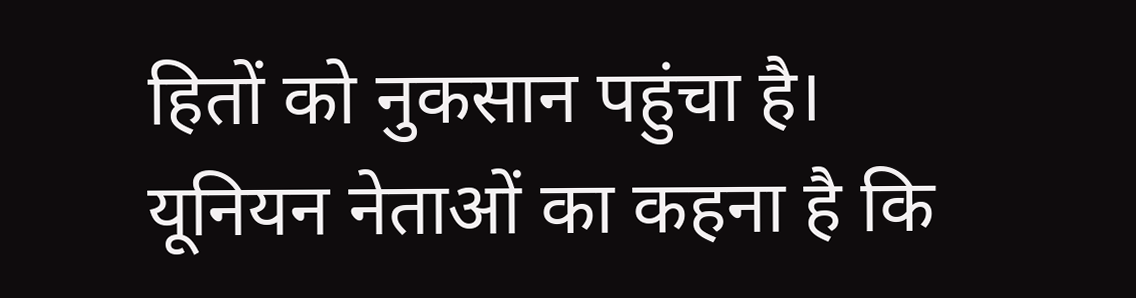हितों को नुकसान पहुंचा है।
यूनियन नेताओं का कहना है कि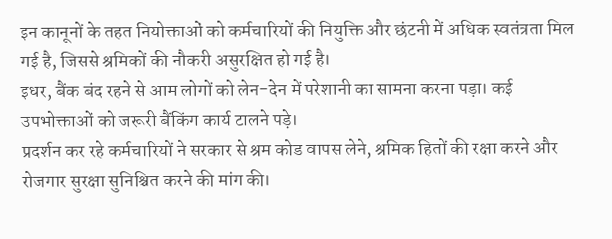इन कानूनों के तहत नियोक्ताओं को कर्मचारियों की नियुक्ति और छंटनी में अधिक स्वतंत्रता मिल गई है, जिससे श्रमिकों की नौकरी असुरक्षित हो गई है।
इधर, बैंक बंद रहने से आम लोगों को लेन-देन में परेशानी का सामना करना पड़ा। कई उपभोक्ताओं को जरूरी बैंकिंग कार्य टालने पड़े।
प्रदर्शन कर रहे कर्मचारियों ने सरकार से श्रम कोड वापस लेने, श्रमिक हितों की रक्षा करने और रोजगार सुरक्षा सुनिश्चित करने की मांग की।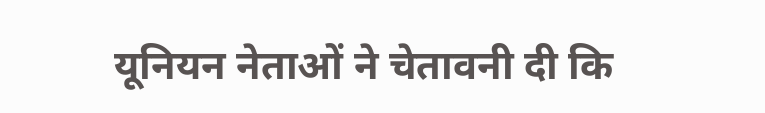यूनियन नेताओं ने चेतावनी दी कि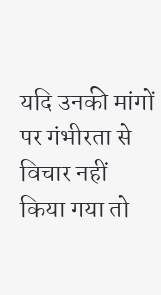यदि उनकी मांगों पर गंभीरता से विचार नहीं किया गया तो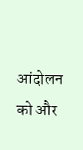आंदोलन को और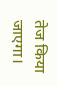तेज किया जाएगा।